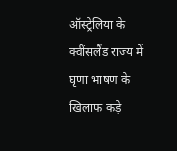ऑस्ट्रेलिया के क्वींसलैंड राज्य में घृणा भाषण के खिलाफ कड़े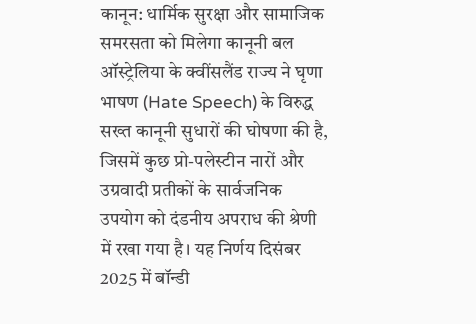कानून: धार्मिक सुरक्षा और सामाजिक समरसता को मिलेगा कानूनी बल
ऑस्ट्रेलिया के क्वींसलैंड राज्य ने घृणा भाषण (Hate Speech) के विरुद्ध सख्त कानूनी सुधारों की घोषणा की है, जिसमें कुछ प्रो-पलेस्टीन नारों और उग्रवादी प्रतीकों के सार्वजनिक उपयोग को दंडनीय अपराध की श्रेणी में रखा गया है। यह निर्णय दिसंबर 2025 में बॉन्डी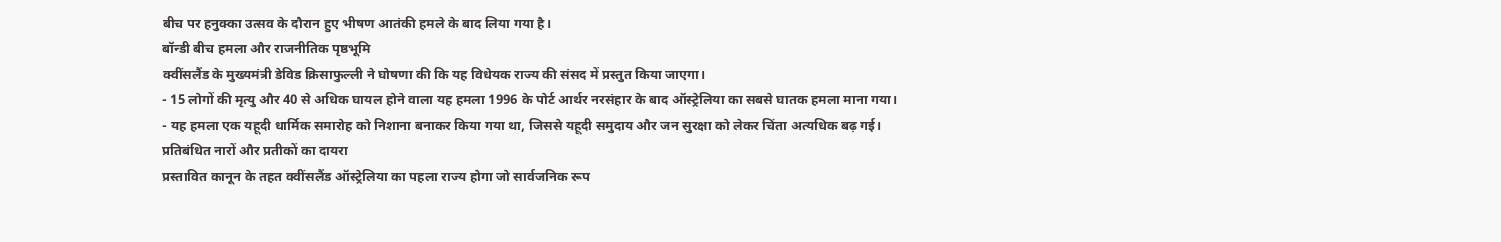बीच पर हनुक्का उत्सव के दौरान हुए भीषण आतंकी हमले के बाद लिया गया है।
बॉन्डी बीच हमला और राजनीतिक पृष्ठभूमि
क्वींसलैंड के मुख्यमंत्री डेविड क्रिसाफुल्ली ने घोषणा की कि यह विधेयक राज्य की संसद में प्रस्तुत किया जाएगा।
- 15 लोगों की मृत्यु और 40 से अधिक घायल होने वाला यह हमला 1996 के पोर्ट आर्थर नरसंहार के बाद ऑस्ट्रेलिया का सबसे घातक हमला माना गया।
- यह हमला एक यहूदी धार्मिक समारोह को निशाना बनाकर किया गया था, जिससे यहूदी समुदाय और जन सुरक्षा को लेकर चिंता अत्यधिक बढ़ गई।
प्रतिबंधित नारों और प्रतीकों का दायरा
प्रस्तावित कानून के तहत क्वींसलैंड ऑस्ट्रेलिया का पहला राज्य होगा जो सार्वजनिक रूप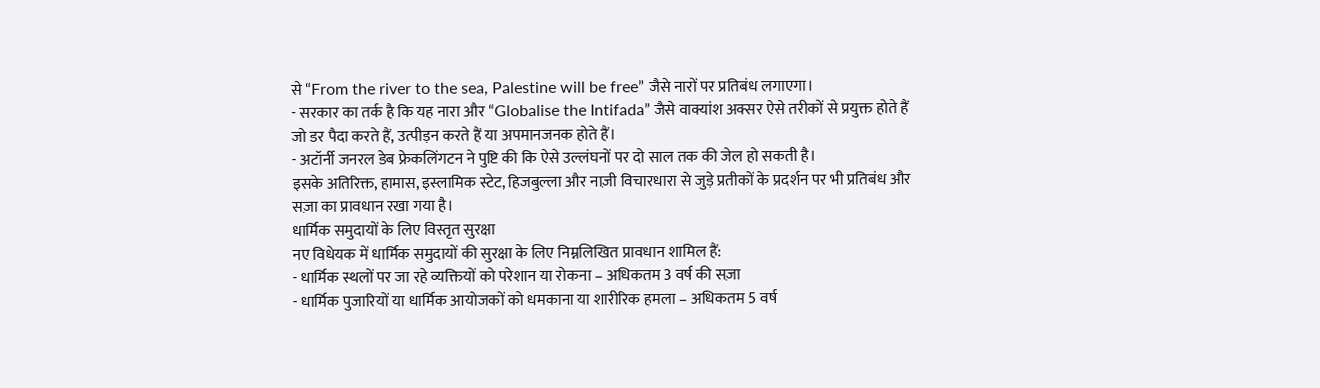से “From the river to the sea, Palestine will be free” जैसे नारों पर प्रतिबंध लगाएगा।
- सरकार का तर्क है कि यह नारा और “Globalise the Intifada” जैसे वाक्यांश अक्सर ऐसे तरीकों से प्रयुक्त होते हैं जो डर पैदा करते हैं, उत्पीड़न करते हैं या अपमानजनक होते हैं।
- अटॉर्नी जनरल डेब फ्रेकलिंगटन ने पुष्टि की कि ऐसे उल्लंघनों पर दो साल तक की जेल हो सकती है।
इसके अतिरिक्त, हामास, इस्लामिक स्टेट, हिजबुल्ला और नाज़ी विचारधारा से जुड़े प्रतीकों के प्रदर्शन पर भी प्रतिबंध और सज़ा का प्रावधान रखा गया है।
धार्मिक समुदायों के लिए विस्तृत सुरक्षा
नए विधेयक में धार्मिक समुदायों की सुरक्षा के लिए निम्नलिखित प्रावधान शामिल हैं:
- धार्मिक स्थलों पर जा रहे व्यक्तियों को परेशान या रोकना – अधिकतम 3 वर्ष की सज़ा
- धार्मिक पुजारियों या धार्मिक आयोजकों को धमकाना या शारीरिक हमला – अधिकतम 5 वर्ष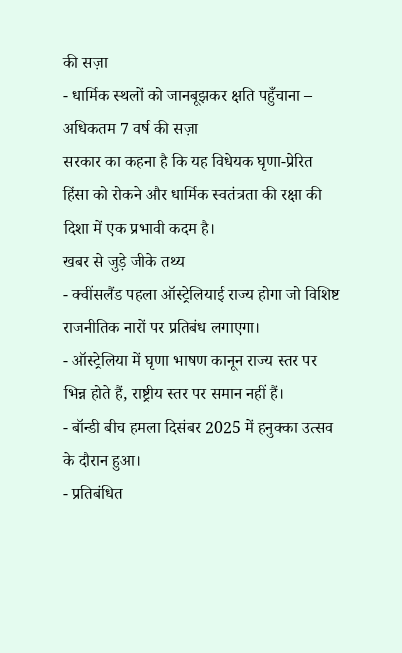की सज़ा
- धार्मिक स्थलों को जानबूझकर क्षति पहुँचाना – अधिकतम 7 वर्ष की सज़ा
सरकार का कहना है कि यह विधेयक घृणा-प्रेरित हिंसा को रोकने और धार्मिक स्वतंत्रता की रक्षा की दिशा में एक प्रभावी कदम है।
खबर से जुड़े जीके तथ्य
- क्वींसलैंड पहला ऑस्ट्रेलियाई राज्य होगा जो विशिष्ट राजनीतिक नारों पर प्रतिबंध लगाएगा।
- ऑस्ट्रेलिया में घृणा भाषण कानून राज्य स्तर पर भिन्न होते हैं, राष्ट्रीय स्तर पर समान नहीं हैं।
- बॉन्डी बीच हमला दिसंबर 2025 में हनुक्का उत्सव के दौरान हुआ।
- प्रतिबंधित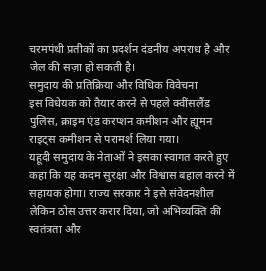चरमपंथी प्रतीकों का प्रदर्शन दंडनीय अपराध है और जेल की सज़ा हो सकती है।
समुदाय की प्रतिक्रिया और विधिक विवेचना
इस विधेयक को तैयार करने से पहले क्वींसलैंड पुलिस, क्राइम एंड करप्शन कमीशन और ह्यूमन राइट्स कमीशन से परामर्श लिया गया।
यहूदी समुदाय के नेताओं ने इसका स्वागत करते हुए कहा कि यह कदम सुरक्षा और विश्वास बहाल करने में सहायक होगा। राज्य सरकार ने इसे संवेदनशील लेकिन ठोस उत्तर करार दिया, जो अभिव्यक्ति की स्वतंत्रता और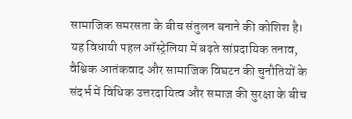सामाजिक समरसता के बीच संतुलन बनाने की कोशिश है।
यह विधायी पहल ऑस्ट्रेलिया में बढ़ते सांप्रदायिक तनाव, वैश्विक आतंकवाद और सामाजिक विघटन की चुनौतियों के संदर्भ में विधिक उत्तरदायित्व और समाज की सुरक्षा के बीच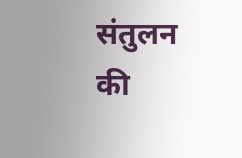संतुलन की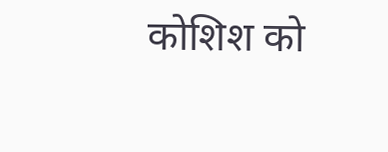कोशिश को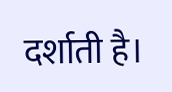दर्शाती है।